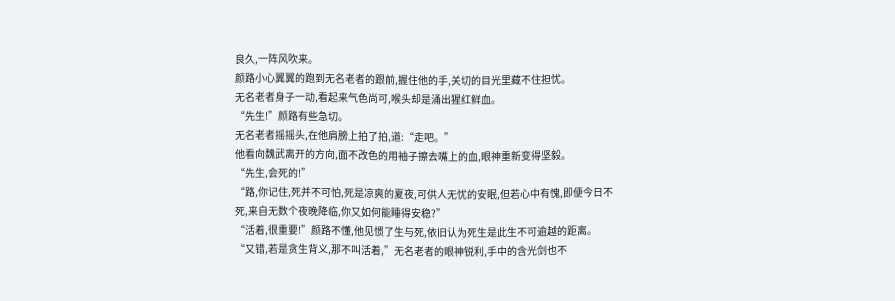良久,一阵风吹来。
颜路小心翼翼的跑到无名老者的跟前,握住他的手,关切的目光里藏不住担忧。
无名老者身子一动,看起来气色尚可,喉头却是涌出猩红鲜血。
“先生!”颜路有些急切。
无名老者摇摇头,在他肩膀上拍了拍,道:“走吧。”
他看向魏武离开的方向,面不改色的用袖子擦去嘴上的血,眼神重新变得坚毅。
“先生,会死的!”
“路,你记住,死并不可怕,死是凉爽的夏夜,可供人无忧的安眠,但若心中有愧,即便今日不死,来自无数个夜晚降临,你又如何能睡得安稳?”
“活着,很重要!”颜路不懂,他见惯了生与死,依旧认为死生是此生不可逾越的距离。
“又错,若是贪生背义,那不叫活着,”无名老者的眼神锐利,手中的含光剑也不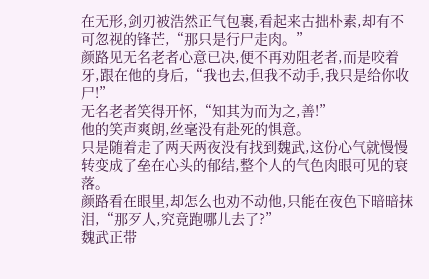在无形,剑刃被浩然正气包裹,看起来古拙朴素,却有不可忽视的锋芒,“那只是行尸走肉。”
颜路见无名老者心意已决,便不再劝阻老者,而是咬着牙,跟在他的身后,“我也去,但我不动手,我只是给你收尸!”
无名老者笑得开怀,“知其为而为之,善!”
他的笑声爽朗,丝毫没有赴死的惧意。
只是随着走了两天两夜没有找到魏武,这份心气就慢慢转变成了垒在心头的郁结,整个人的气色肉眼可见的衰落。
颜路看在眼里,却怎么也劝不动他,只能在夜色下暗暗抹泪,“那歹人,究竟跑哪儿去了?”
魏武正带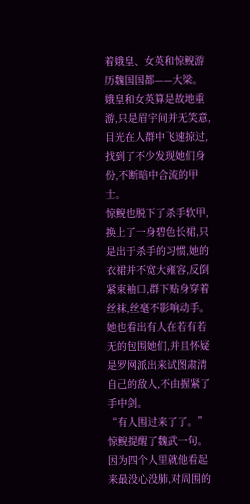着娥皇、女英和惊鲵游历魏国国都——大梁。
娥皇和女英算是故地重游,只是眉宇间并无笑意,目光在人群中飞速掠过,找到了不少发现她们身份,不断暗中合流的甲士。
惊鲵也脱下了杀手软甲,换上了一身碧色长裙,只是出于杀手的习惯,她的衣裙并不宽大雍容,反倒紧束袖口,群下贴身穿着丝袜,丝毫不影响动手。
她也看出有人在若有若无的包围她们,并且怀疑是罗网派出来试图肃清自己的敌人,不由握紧了手中剑。
“有人围过来了了。”
惊鲵提醒了魏武一句。
因为四个人里就他看起来最没心没肺,对周围的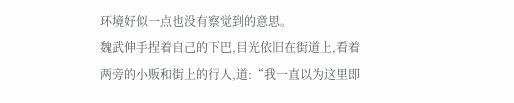环境好似一点也没有察觉到的意思。
魏武伸手捏着自己的下巴,目光依旧在街道上,看着两旁的小贩和街上的行人,道:“我一直以为这里即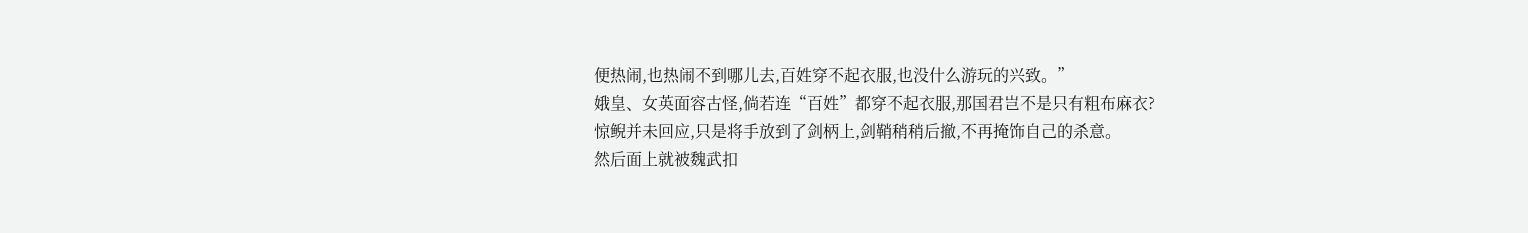便热闹,也热闹不到哪儿去,百姓穿不起衣服,也没什么游玩的兴致。”
娥皇、女英面容古怪,倘若连“百姓”都穿不起衣服,那国君岂不是只有粗布麻衣?
惊鲵并未回应,只是将手放到了剑柄上,剑鞘稍稍后撤,不再掩饰自己的杀意。
然后面上就被魏武扣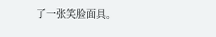了一张笑脸面具。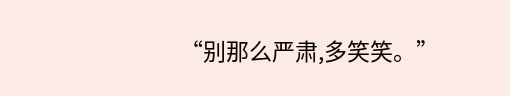“别那么严肃,多笑笑。”